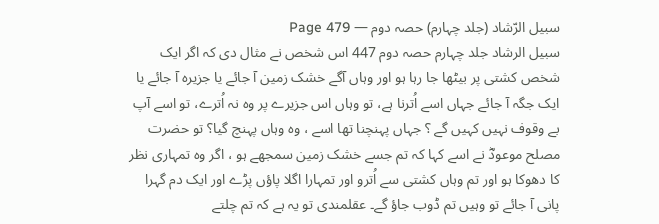سبیل الرّشاد (جلد چہارم) حصہ دوم — Page 479
سبیل الرشاد جلد چہارم حصہ دوم 447 اس شخص نے مثال دی کہ اگر ایک شخص کشتی پر بیٹھا جا رہا ہو اور وہاں آگے خشک زمین آ جائے یا جزیرہ آ جائے یا ایک جگہ آ جائے جہاں اسے اُترنا ہے، تو وہاں اس جزیرے پر وہ نہ اُترے، تو اسے آپ بے وقوف نہیں کہیں گے ؟ جہاں پہنچنا تھا اسے ، وہ وہاں پہنچ گیا؟ تو حضرت مصلح موعودؓ نے اسے کہا کہ تم جسے خشک زمین سمجھے ہو ، اگر وہ تمہاری نظر کا دھوکا ہو اور تم وہاں کشتی سے اُترو اور تمہارا اگلا پاؤں پڑے اور ایک دم گہرا پانی آ جائے تو وہیں تم ڈوب جاؤ گے۔ عقلمندی تو یہ ہے کہ تم چلتے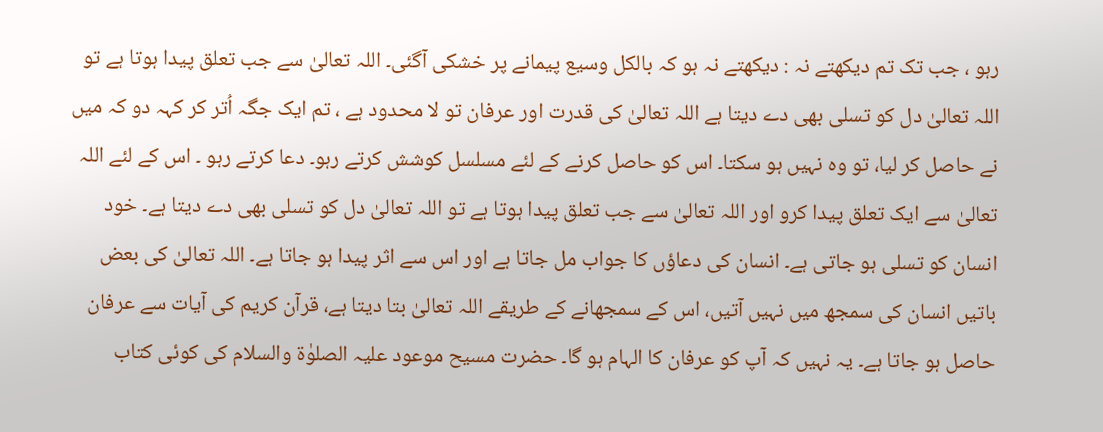رہو ، جب تک تم دیکھتے نہ : دیکھتے نہ ہو کہ بالکل وسیع پیمانے پر خشکی آگئی۔ اللہ تعالیٰ سے جب تعلق پیدا ہوتا ہے تو اللہ تعالیٰ دل کو تسلی بھی دے دیتا ہے اللہ تعالیٰ کی قدرت اور عرفان تو لا محدود ہے ، تم ایک جگہ اُتر کر کہہ دو کہ میں نے حاصل کر لیا، تو وہ نہیں ہو سکتا۔ اس کو حاصل کرنے کے لئے مسلسل کوشش کرتے رہو۔ دعا کرتے رہو ۔ اس کے لئے اللہ تعالیٰ سے ایک تعلق پیدا کرو اور اللہ تعالیٰ سے جب تعلق پیدا ہوتا ہے تو اللہ تعالیٰ دل کو تسلی بھی دے دیتا ہے۔ خود انسان کو تسلی ہو جاتی ہے۔ انسان کی دعاؤں کا جواب مل جاتا ہے اور اس سے اثر پیدا ہو جاتا ہے۔ اللہ تعالیٰ کی بعض باتیں انسان کی سمجھ میں نہیں آتیں، اس کے سمجھانے کے طریقے اللہ تعالیٰ بتا دیتا ہے، قرآن کریم کی آیات سے عرفان حاصل ہو جاتا ہے۔ یہ نہیں کہ آپ کو عرفان کا الہام ہو گا۔ حضرت مسیح موعود علیہ الصلوٰۃ والسلام کی کوئی کتاب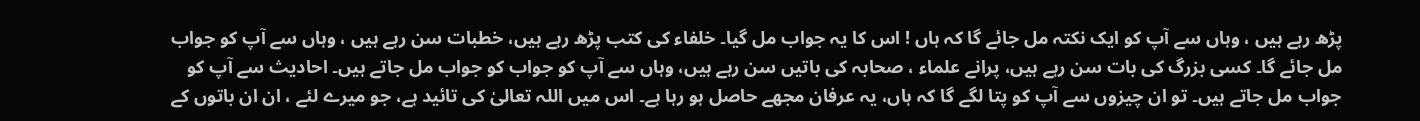پڑھ رہے ہیں ، وہاں سے آپ کو ایک نکتہ مل جائے گا کہ ہاں ! اس کا یہ جواب مل گیا۔ خلفاء کی کتب پڑھ رہے ہیں، خطبات سن رہے ہیں ، وہاں سے آپ کو جواب مل جائے گا۔ کسی بزرگ کی بات سن رہے ہیں، پرانے علماء ، صحابہ کی باتیں سن رہے ہیں، وہاں سے آپ کو جواب کو جواب مل جاتے ہیں۔ احادیث سے آپ کو جواب مل جاتے ہیں۔ تو ان چیزوں سے آپ کو پتا لگے گا کہ ہاں، یہ عرفان مجھے حاصل ہو رہا ہے۔ اس میں اللہ تعالیٰ کی تائید ہے، جو میرے لئے ، ان ان باتوں کے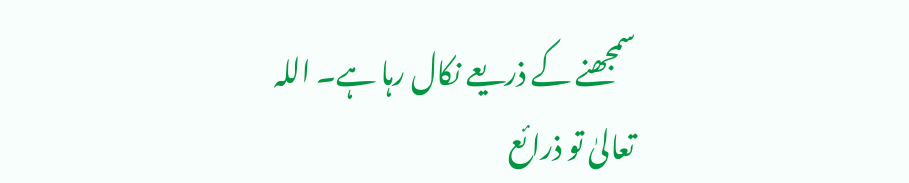سمجھنے کے ذریعے نکال رہا ہے۔ اللہ تعالیٰ تو ذرائع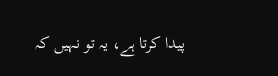پیدا کرتا ہے، یہ تو نہیں کہ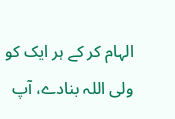الہام کر کے ہر ایک کو ولی اللہ بنادے، آپ